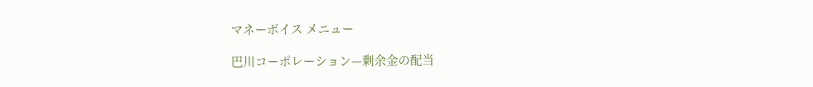マネーボイス メニュー

巴川コーポレーション—剰余金の配当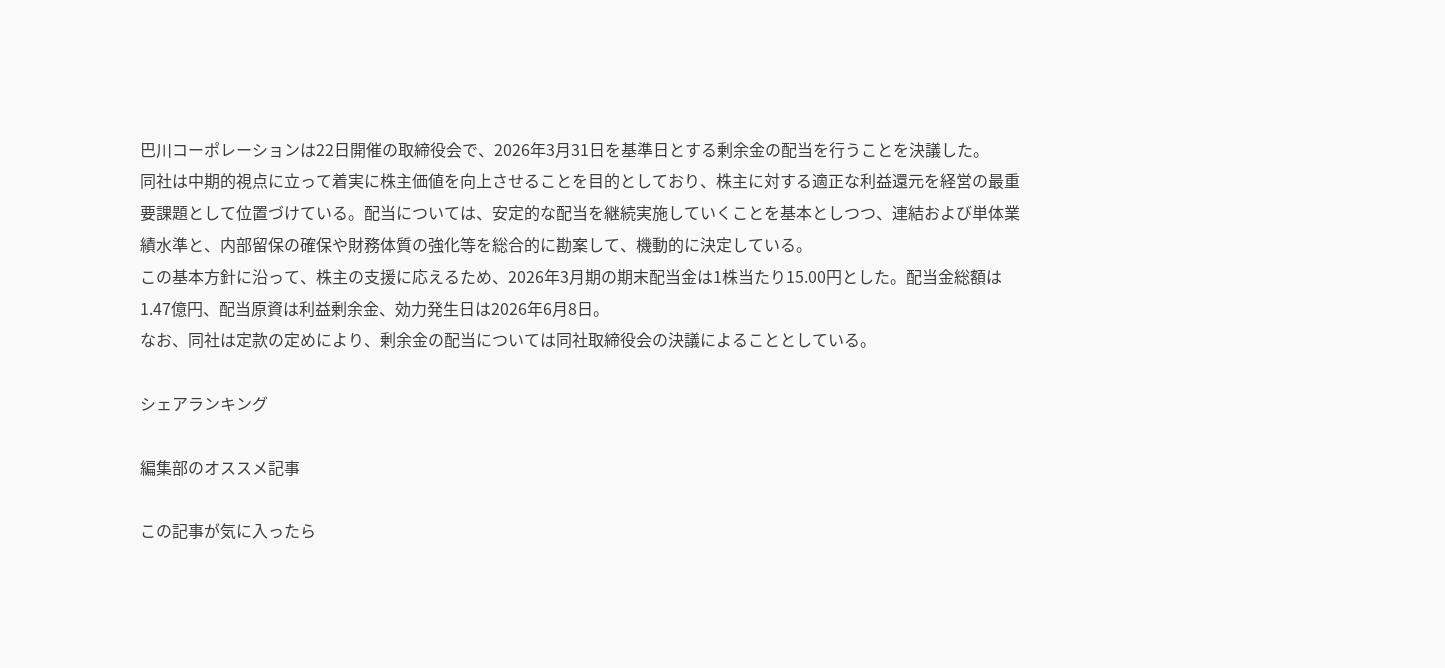巴川コーポレーションは22日開催の取締役会で、2026年3月31日を基準日とする剰余金の配当を行うことを決議した。
同社は中期的視点に立って着実に株主価値を向上させることを目的としており、株主に対する適正な利益還元を経営の最重要課題として位置づけている。配当については、安定的な配当を継続実施していくことを基本としつつ、連結および単体業績水準と、内部留保の確保や財務体質の強化等を総合的に勘案して、機動的に決定している。
この基本方針に沿って、株主の支援に応えるため、2026年3月期の期末配当金は1株当たり15.00円とした。配当金総額は1.47億円、配当原資は利益剰余金、効力発生日は2026年6月8日。
なお、同社は定款の定めにより、剰余金の配当については同社取締役会の決議によることとしている。

シェアランキング

編集部のオススメ記事

この記事が気に入ったら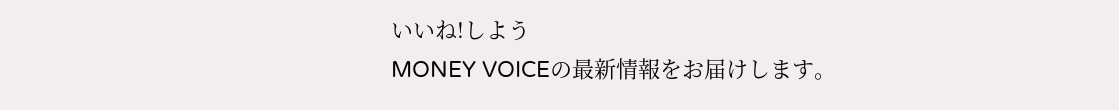いいね!しよう
MONEY VOICEの最新情報をお届けします。